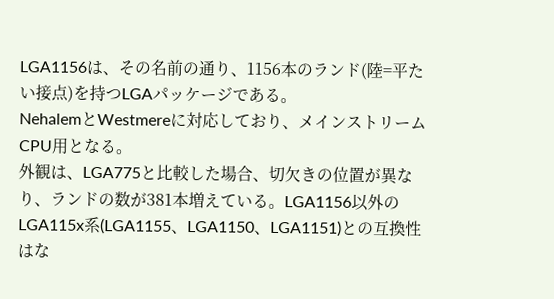LGA1156は、その名前の通り、1156本のランド(陸=平たい接点)を持つLGAパッケージである。
NehalemとWestmereに対応しており、メインストリームCPU用となる。
外観は、LGA775と比較した場合、切欠きの位置が異なり、ランドの数が381本増えている。LGA1156以外のLGA115x系(LGA1155、LGA1150、LGA1151)との互換性はな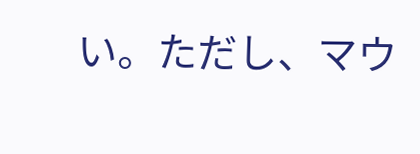い。ただし、マウ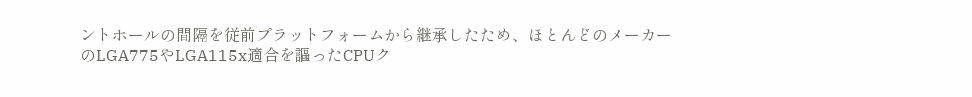ントホールの間隔を従前プラットフォームから継承したため、ほとんどのメーカーのLGA775やLGA115x適合を謳ったCPUク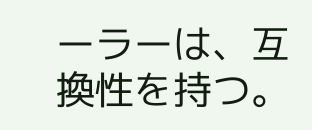ーラーは、互換性を持つ。